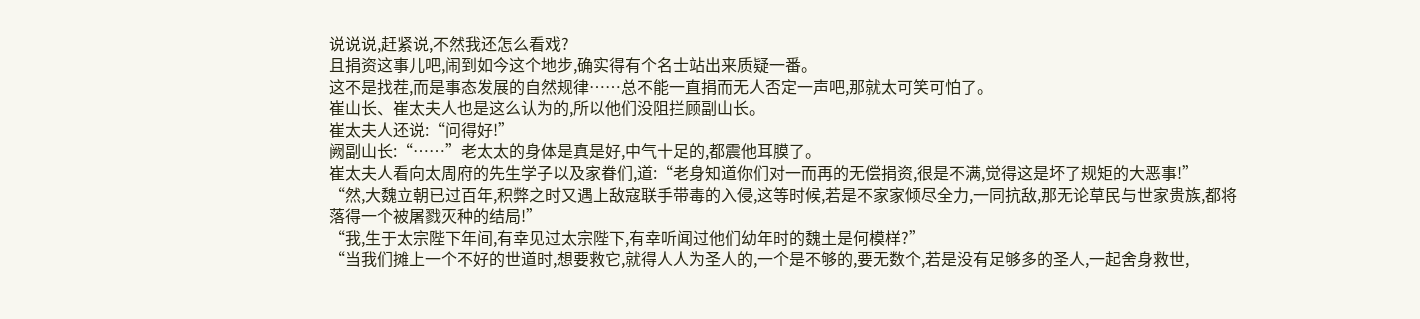说说说,赶紧说,不然我还怎么看戏?
且捐资这事儿吧,闹到如今这个地步,确实得有个名士站出来质疑一番。
这不是找茬,而是事态发展的自然规律……总不能一直捐而无人否定一声吧,那就太可笑可怕了。
崔山长、崔太夫人也是这么认为的,所以他们没阻拦顾副山长。
崔太夫人还说:“问得好!”
阙副山长:“……”老太太的身体是真是好,中气十足的,都震他耳膜了。
崔太夫人看向太周府的先生学子以及家眷们,道:“老身知道你们对一而再的无偿捐资,很是不满,觉得这是坏了规矩的大恶事!”
“然,大魏立朝已过百年,积弊之时又遇上敌寇联手带毒的入侵,这等时候,若是不家家倾尽全力,一同抗敌,那无论草民与世家贵族,都将落得一个被屠戮灭种的结局!”
“我,生于太宗陛下年间,有幸见过太宗陛下,有幸听闻过他们幼年时的魏土是何模样?”
“当我们摊上一个不好的世道时,想要救它,就得人人为圣人的,一个是不够的,要无数个,若是没有足够多的圣人,一起舍身救世,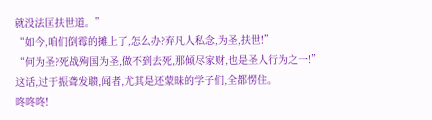就没法匡扶世道。”
“如今,咱们倒霉的摊上了,怎么办?弃凡人私念,为圣,扶世!”
“何为圣?死战殉国为圣,做不到去死,那倾尽家财,也是圣人行为之一!”
这话,过于振聋发聩,闻者,尤其是还蒙昧的学子们,全都愣住。
咚咚咚!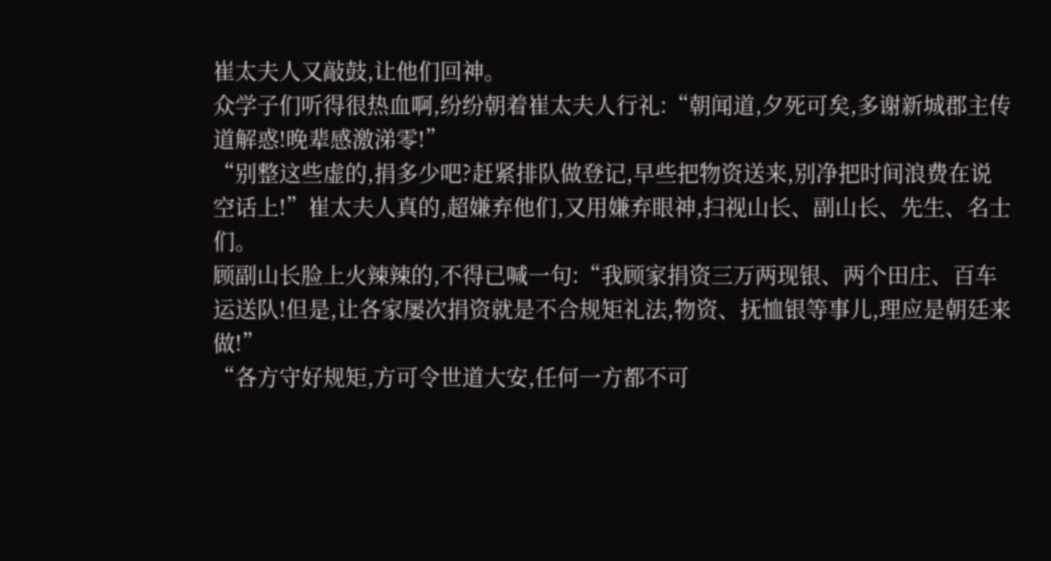崔太夫人又敲鼓,让他们回神。
众学子们听得很热血啊,纷纷朝着崔太夫人行礼:“朝闻道,夕死可矣,多谢新城郡主传道解惑!晚辈感激涕零!”
“别整这些虚的,捐多少吧?赶紧排队做登记,早些把物资送来,别净把时间浪费在说空话上!”崔太夫人真的,超嫌弃他们,又用嫌弃眼神,扫视山长、副山长、先生、名士们。
顾副山长脸上火辣辣的,不得已喊一句:“我顾家捐资三万两现银、两个田庄、百车运送队!但是,让各家屡次捐资就是不合规矩礼法,物资、抚恤银等事儿,理应是朝廷来做!”
“各方守好规矩,方可令世道大安,任何一方都不可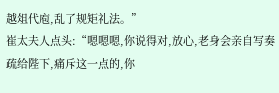越俎代庖,乱了规矩礼法。”
崔太夫人点头:“嗯嗯嗯,你说得对,放心,老身会亲自写奏疏给陛下,痛斥这一点的,你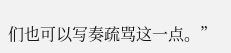们也可以写奏疏骂这一点。”